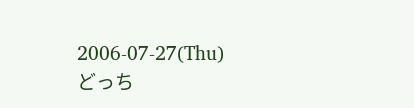2006-07-27(Thu)
どっち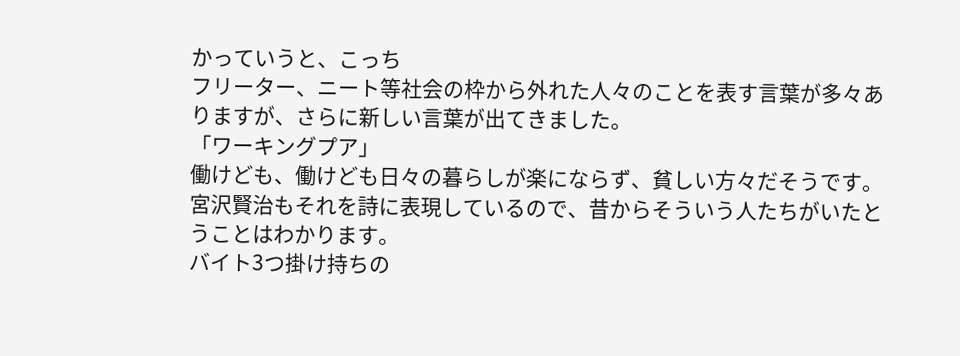かっていうと、こっち
フリーター、ニート等社会の枠から外れた人々のことを表す言葉が多々ありますが、さらに新しい言葉が出てきました。
「ワーキングプア」
働けども、働けども日々の暮らしが楽にならず、貧しい方々だそうです。
宮沢賢治もそれを詩に表現しているので、昔からそういう人たちがいたとうことはわかります。
バイト3つ掛け持ちの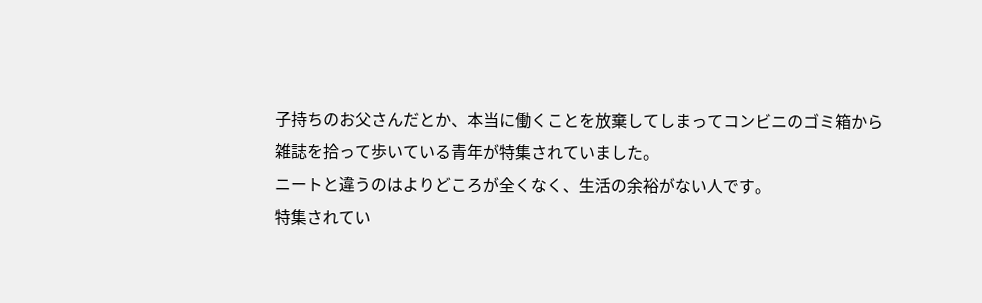子持ちのお父さんだとか、本当に働くことを放棄してしまってコンビニのゴミ箱から雑誌を拾って歩いている青年が特集されていました。
ニートと違うのはよりどころが全くなく、生活の余裕がない人です。
特集されてい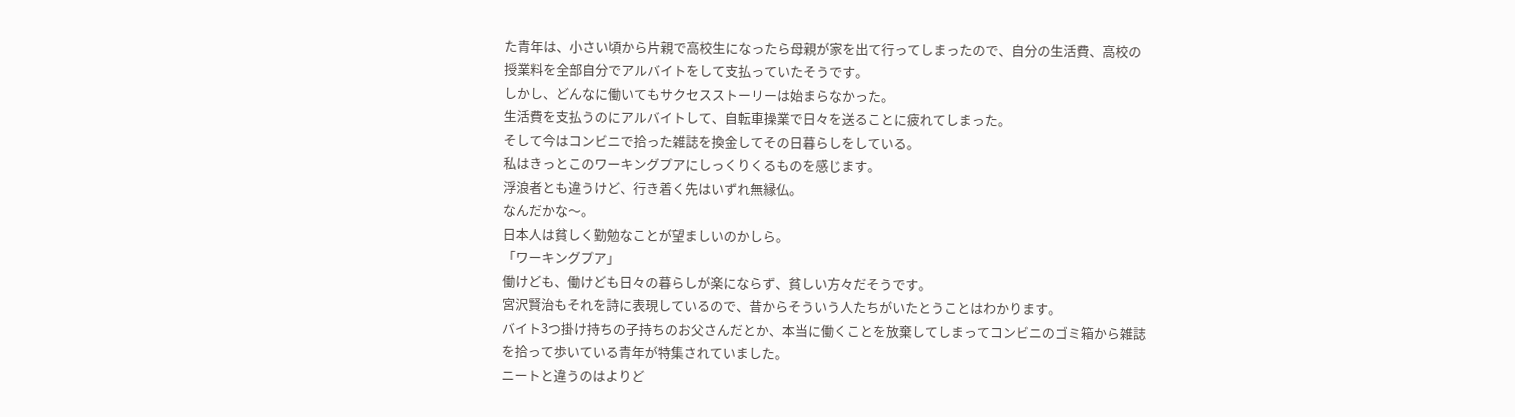た青年は、小さい頃から片親で高校生になったら母親が家を出て行ってしまったので、自分の生活費、高校の授業料を全部自分でアルバイトをして支払っていたそうです。
しかし、どんなに働いてもサクセスストーリーは始まらなかった。
生活費を支払うのにアルバイトして、自転車操業で日々を送ることに疲れてしまった。
そして今はコンビニで拾った雑誌を換金してその日暮らしをしている。
私はきっとこのワーキングプアにしっくりくるものを感じます。
浮浪者とも違うけど、行き着く先はいずれ無縁仏。
なんだかな〜。
日本人は貧しく勤勉なことが望ましいのかしら。
「ワーキングプア」
働けども、働けども日々の暮らしが楽にならず、貧しい方々だそうです。
宮沢賢治もそれを詩に表現しているので、昔からそういう人たちがいたとうことはわかります。
バイト3つ掛け持ちの子持ちのお父さんだとか、本当に働くことを放棄してしまってコンビニのゴミ箱から雑誌を拾って歩いている青年が特集されていました。
ニートと違うのはよりど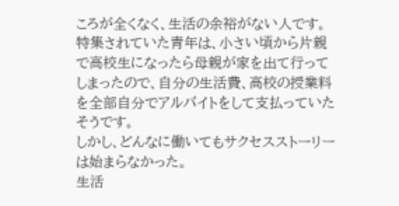ころが全くなく、生活の余裕がない人です。
特集されていた青年は、小さい頃から片親で高校生になったら母親が家を出て行ってしまったので、自分の生活費、高校の授業料を全部自分でアルバイトをして支払っていたそうです。
しかし、どんなに働いてもサクセスストーリーは始まらなかった。
生活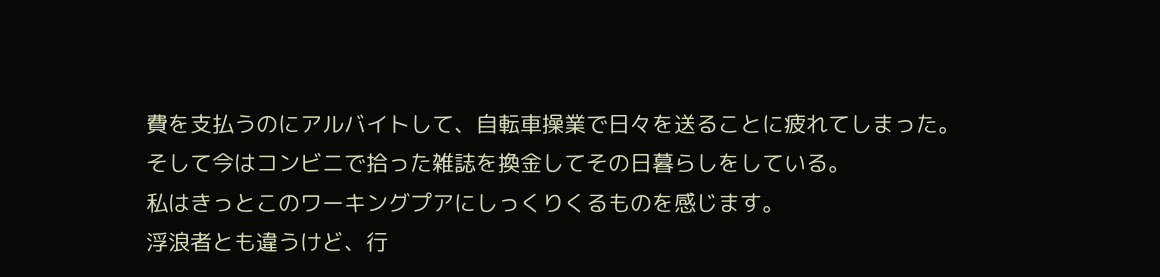費を支払うのにアルバイトして、自転車操業で日々を送ることに疲れてしまった。
そして今はコンビニで拾った雑誌を換金してその日暮らしをしている。
私はきっとこのワーキングプアにしっくりくるものを感じます。
浮浪者とも違うけど、行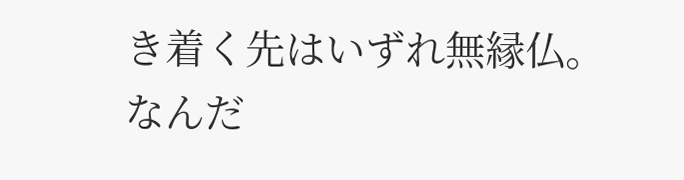き着く先はいずれ無縁仏。
なんだ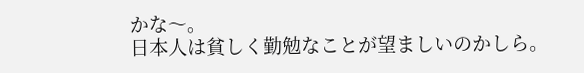かな〜。
日本人は貧しく勤勉なことが望ましいのかしら。